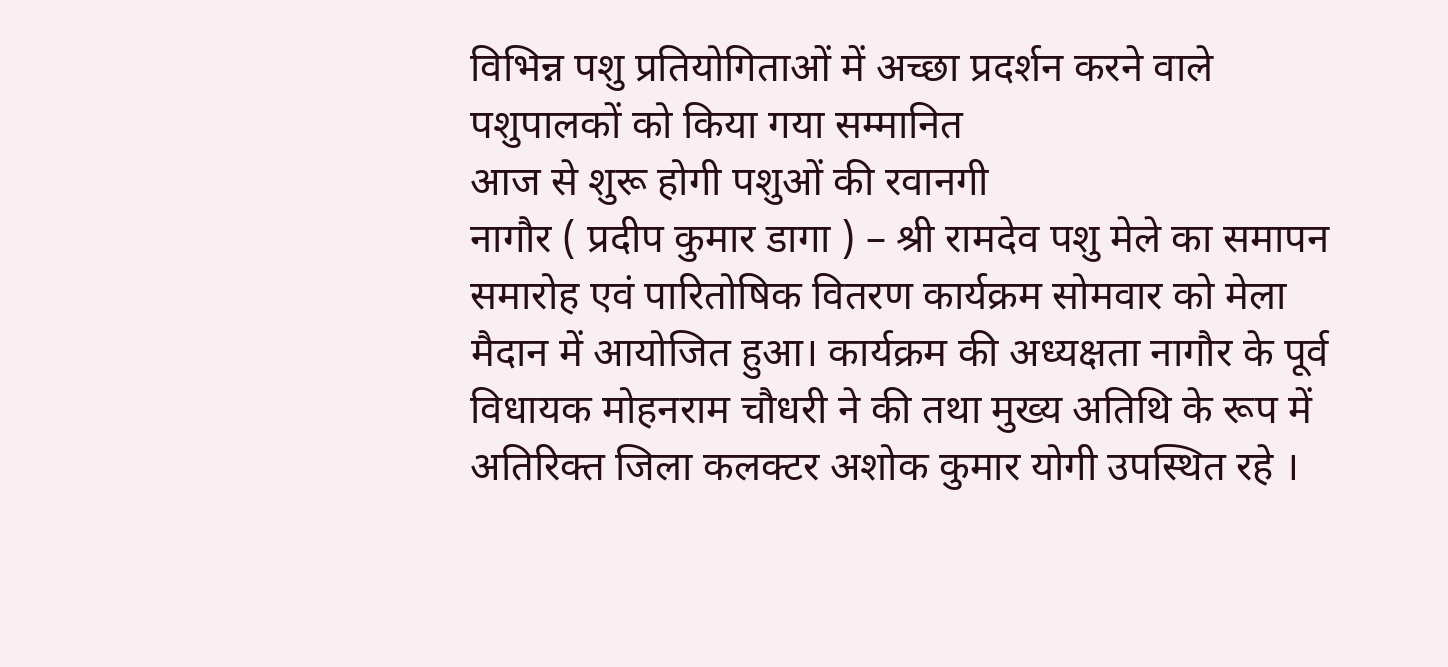विभिन्न पशु प्रतियोगिताओं में अच्छा प्रदर्शन करने वाले पशुपालकों को किया गया सम्मानित
आज से शुरू होगी पशुओं की रवानगी
नागौर ( प्रदीप कुमार डागा ) – श्री रामदेव पशु मेले का समापन समारोह एवं पारितोषिक वितरण कार्यक्रम सोमवार को मेला मैदान में आयोजित हुआ। कार्यक्रम की अध्यक्षता नागौर के पूर्व विधायक मोहनराम चौधरी ने की तथा मुख्य अतिथि के रूप में अतिरिक्त जिला कलक्टर अशोक कुमार योगी उपस्थित रहे ।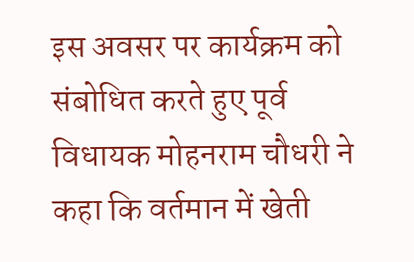इस अवसर पर कार्यक्रम को संबोधित करते हुए पूर्व विधायक मोहनराम चौधरी ने कहा कि वर्तमान में खेती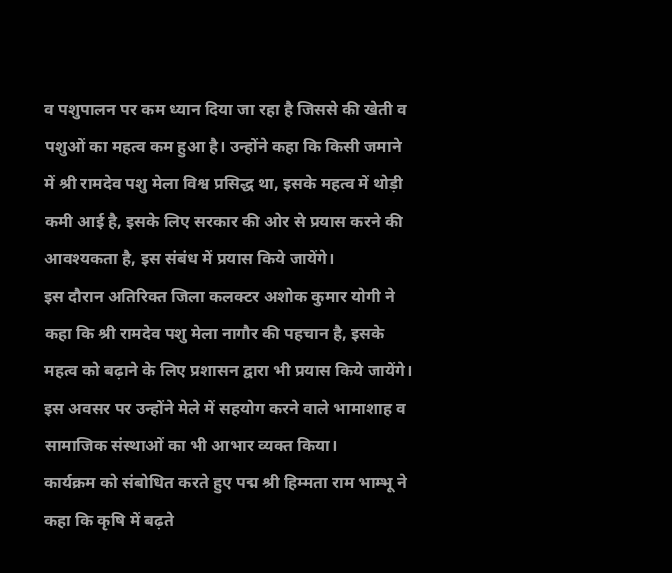व पशुपालन पर कम ध्यान दिया जा रहा है जिससे की खेती व पशुओं का महत्व कम हुआ है। उन्होंने कहा कि किसी जमाने में श्री रामदेव पशु मेला विश्व प्रसिद्ध था, इसके महत्व में थोड़ी कमी आई है, इसके लिए सरकार की ओर से प्रयास करने की आवश्यकता है, इस संबंध में प्रयास किये जायेंगे।
इस दौरान अतिरिक्त जिला कलक्टर अशोक कुमार योगी ने कहा कि श्री रामदेव पशु मेला नागौर की पहचान है, इसके महत्व को बढ़ाने के लिए प्रशासन द्वारा भी प्रयास किये जायेंगे। इस अवसर पर उन्होंने मेले में सहयोग करने वाले भामाशाह व सामाजिक संस्थाओं का भी आभार व्यक्त किया।
कार्यक्रम को संबोधित करते हुए पद्म श्री हिम्मता राम भाम्भू ने कहा कि कृषि में बढ़ते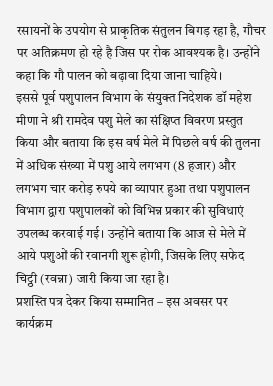रसायनों के उपयोग से प्राकृतिक संतुलन बिगड़ रहा है, गौचर पर अतिक्रमण हो रहे है जिस पर रोक आवश्यक है। उन्होंने कहा कि गौ पालन को बढ़ावा दिया जाना चाहिये।
इससे पूर्व पशुपालन विभाग के संयुक्त निदेशक डॉ महेश मीणा ने श्री रामदेव पशु मेले का संक्षिप्त विवरण प्रस्तुत किया और बताया कि इस वर्ष मेले में पिछले वर्ष की तुलना में अधिक संख्या में पशु आये लगभग (8 हजार) और लगभग चार करोड़ रुपये का व्यापार हुआ तथा पशुपालन विभाग द्वारा पशुपालकों को विभिन्न प्रकार की सुविधाएं उपलब्ध करवाई गई। उन्होंने बताया कि आज से मेले में आये पशुओं की रवानगी शुरू होगी, जिसके लिए सफेद चिट्ठी (रवन्ना) जारी किया जा रहा है।
प्रशस्ति पत्र देकर किया सम्मानित – इस अवसर पर कार्यक्रम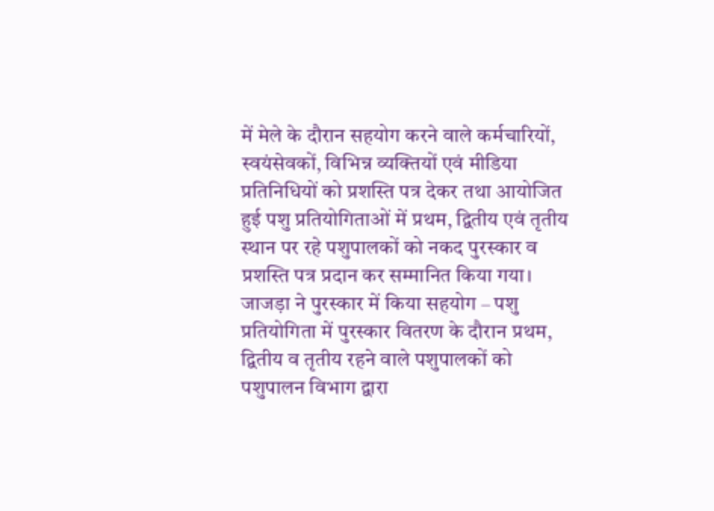में मेले के दौरान सहयोग करने वाले कर्मचारियों, स्वयंसेवकों, विभिन्न व्यक्तियों एवं मीडिया प्रतिनिधियों को प्रशस्ति पत्र देकर तथा आयोजित हुई पशु प्रतियोगिताओं में प्रथम, द्वितीय एवं तृतीय स्थान पर रहे पशुपालकों को नकद पुरस्कार व प्रशस्ति पत्र प्रदान कर सम्मानित किया गया।
जाजड़ा ने पुरस्कार में किया सहयोग – पशु प्रतियोगिता में पुरस्कार वितरण के दौरान प्रथम, द्वितीय व तृतीय रहने वाले पशुपालकों को पशुपालन विभाग द्वारा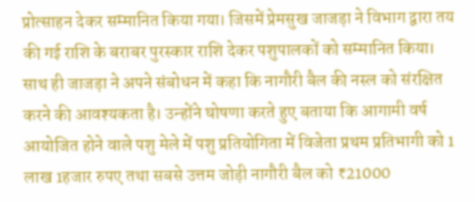प्रोत्साहन देकर सम्मानित किया गया। जिसमें प्रेमसुख जाजड़ा ने विभाग द्वारा तय की गई राशि के बराबर पुरस्कार राशि देकर पशुपालकों को सम्मानित किया।
साथ ही जाजड़ा ने अपने संबोधन में कहा कि नागौरी बैल की नस्ल को संरक्षित करने की आवश्यकता है। उन्होंने घोषणा करते हुए बताया कि आगामी वर्ष आयोजित होने वाले पशु मेले में पशु प्रतियोगिता में विजेता प्रथम प्रतिभागी को 1 लाख 1हजार रुपए तथा सबसे उत्तम जोड़ी नागौरी बैल को ₹21000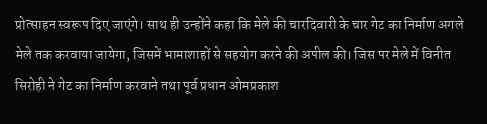प्रोत्साहन स्वरूप दिए जाएंगे। साथ ही उन्होंने कहा कि मेले की चारदिवारी के चार गेट का निर्माण अगले मेले तक करवाया जायेगा, जिसमें भामाशाहों से सहयोग करने की अपील की। जिस पर मेले में विनीत सिरोही ने गेट का निर्माण करवाने तथा पूर्व प्रधान ओमप्रकाश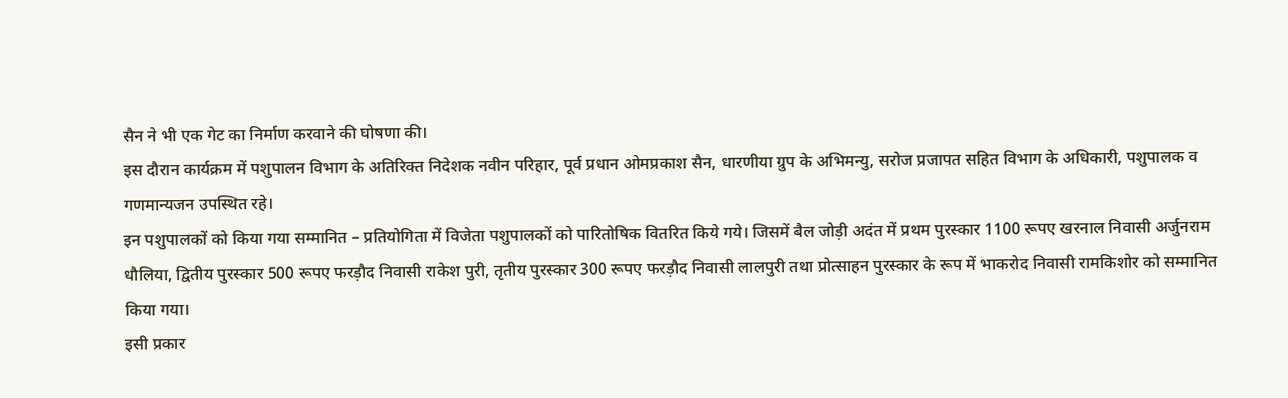सैन ने भी एक गेट का निर्माण करवाने की घोषणा की।
इस दौरान कार्यक्रम में पशुपालन विभाग के अतिरिक्त निदेशक नवीन परिहार, पूर्व प्रधान ओमप्रकाश सैन, धारणीया ग्रुप के अभिमन्यु, सरोज प्रजापत सहित विभाग के अधिकारी, पशुपालक व गणमान्यजन उपस्थित रहे।
इन पशुपालकों को किया गया सम्मानित – प्रतियोगिता में विजेता पशुपालकों को पारितोषिक वितरित किये गये। जिसमें बैल जोड़ी अदंत में प्रथम पुरस्कार 1100 रूपए खरनाल निवासी अर्जुनराम धौलिया, द्वितीय पुरस्कार 500 रूपए फरड़ौद निवासी राकेश पुरी, तृतीय पुरस्कार 300 रूपए फरड़ौद निवासी लालपुरी तथा प्रोत्साहन पुरस्कार के रूप में भाकरोद निवासी रामकिशोर को सम्मानित किया गया।
इसी प्रकार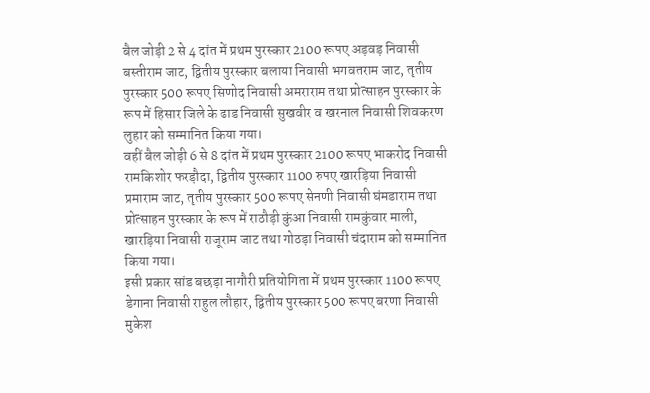बैल जोड़ी 2 से 4 दांत में प्रथम पुरस्कार 2100 रूपए अड़वड़ निवासी बस्तीराम जाट, द्वितीय पुरस्कार बलाया निवासी भगवतराम जाट, तृतीय पुरस्कार 500 रूपए सिणोद निवासी अमराराम तथा प्रोत्साहन पुरस्कार के रूप में हिसार जिले के ढाड निवासी सुखवीर व खरनाल निवासी शिवकरण लुहार को सम्मानित किया गया।
वहीं बैल जोड़ी 6 से 8 दांत में प्रथम पुरस्कार 2100 रूपए भाकरोद निवासी रामकिशोर फरड़ौदा, द्वितीय पुरस्कार 1100 रुपए खारड़िया निवासी प्रमाराम जाट, तृतीय पुरस्कार 500 रूपए सेनणी निवासी घंमडाराम तथा प्रोत्साहन पुरस्कार के रूप में राठौड़ी कुंआ निवासी रामकुंवार माली, खारड़िया निवासी राजूराम जाट तथा गोठड़ा निवासी चंदाराम को सम्मानित किया गया।
इसी प्रकार सांड बछड़ा नागौरी प्रतियोगिता में प्रथम पुरस्कार 1100 रूपए डेगाना निवासी राहुल लौहार, द्वितीय पुरस्कार 500 रूपए बरणा निवासी मुकेश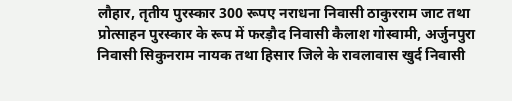लौहार, तृतीय पुरस्कार 300 रूपए नराधना निवासी ठाकुरराम जाट तथा प्रोत्साहन पुरस्कार के रूप में फरड़ौद निवासी कैलाश गोस्वामी, अर्जुनपुरा निवासी सिकुनराम नायक तथा हिसार जिले के रावलावास खुर्द निवासी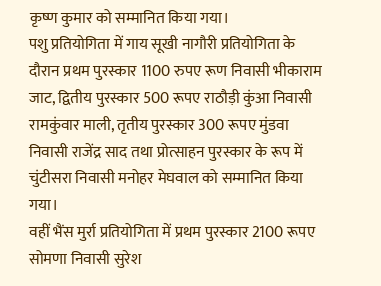कृष्ण कुमार को सम्मानित किया गया।
पशु प्रतियोगिता में गाय सूखी नागौरी प्रतियोगिता के दौरान प्रथम पुरस्कार 1100 रुपए रूण निवासी भीकाराम जाट, द्वितीय पुरस्कार 500 रूपए राठौड़ी कुंआ निवासी रामकुंवार माली, तृतीय पुरस्कार 300 रूपए मुंडवा निवासी राजेंद्र साद तथा प्रोत्साहन पुरस्कार के रूप में चुंटीसरा निवासी मनोहर मेघवाल को सम्मानित किया गया।
वहीं भैंस मुर्रा प्रतियोगिता में प्रथम पुरस्कार 2100 रूपए सोमणा निवासी सुरेश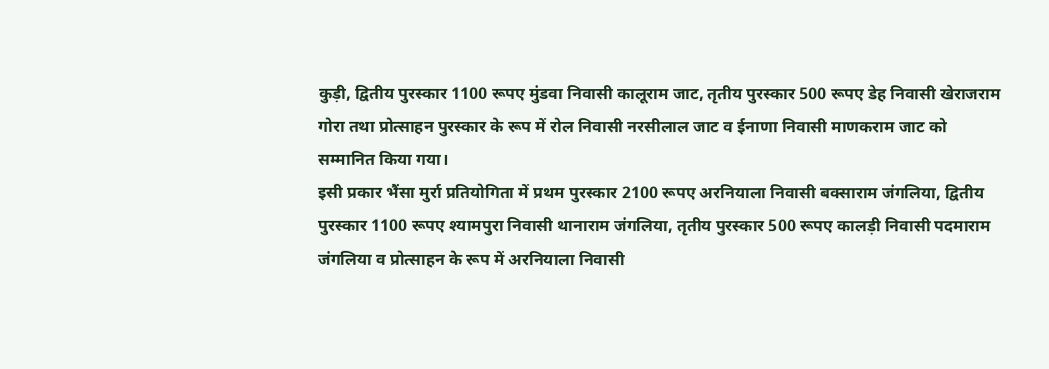कुड़ी, द्वितीय पुरस्कार 1100 रूपए मुंडवा निवासी कालूराम जाट, तृतीय पुरस्कार 500 रूपए डेह निवासी खेराजराम गोरा तथा प्रोत्साहन पुरस्कार के रूप में रोल निवासी नरसीलाल जाट व ईनाणा निवासी माणकराम जाट को सम्मानित किया गया।
इसी प्रकार भैंसा मुर्रा प्रतियोगिता में प्रथम पुरस्कार 2100 रूपए अरनियाला निवासी बक्साराम जंगलिया, द्वितीय पुरस्कार 1100 रूपए श्यामपुरा निवासी थानाराम जंगलिया, तृतीय पुरस्कार 500 रूपए कालड़ी निवासी पदमाराम जंगलिया व प्रोत्साहन के रूप में अरनियाला निवासी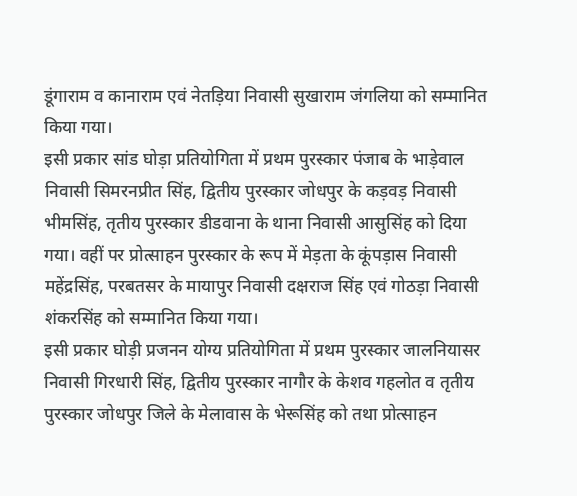डूंगाराम व कानाराम एवं नेतड़िया निवासी सुखाराम जंगलिया को सम्मानित किया गया।
इसी प्रकार सांड घोड़ा प्रतियोगिता में प्रथम पुरस्कार पंजाब के भाड़ेवाल निवासी सिमरनप्रीत सिंह, द्वितीय पुरस्कार जोधपुर के कड़वड़ निवासी भीमसिंह, तृतीय पुरस्कार डीडवाना के थाना निवासी आसुसिंह को दिया गया। वहीं पर प्रोत्साहन पुरस्कार के रूप में मेड़ता के कूंपड़ास निवासी महेंद्रसिंह, परबतसर के मायापुर निवासी दक्षराज सिंह एवं गोठड़ा निवासी शंकरसिंह को सम्मानित किया गया।
इसी प्रकार घोड़ी प्रजनन योग्य प्रतियोगिता में प्रथम पुरस्कार जालनियासर निवासी गिरधारी सिंह, द्वितीय पुरस्कार नागौर के केशव गहलोत व तृतीय पुरस्कार जोधपुर जिले के मेलावास के भेरूसिंह को तथा प्रोत्साहन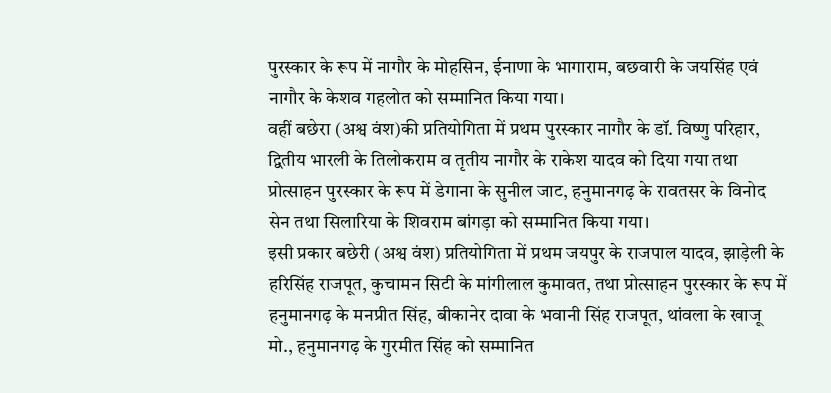पुरस्कार के रूप में नागौर के मोहसिन, ईनाणा के भागाराम, बछवारी के जयसिंह एवं नागौर के केशव गहलोत को सम्मानित किया गया।
वहीं बछेरा (अश्व वंश)की प्रतियोगिता में प्रथम पुरस्कार नागौर के डॉ. विष्णु परिहार, द्वितीय भारली के तिलोकराम व तृतीय नागौर के राकेश यादव को दिया गया तथा प्रोत्साहन पुरस्कार के रूप में डेगाना के सुनील जाट, हनुमानगढ़ के रावतसर के विनोद सेन तथा सिलारिया के शिवराम बांगड़ा को सम्मानित किया गया।
इसी प्रकार बछेरी (अश्व वंश) प्रतियोगिता में प्रथम जयपुर के राजपाल यादव, झाड़ेली के हरिसिंह राजपूत, कुचामन सिटी के मांगीलाल कुमावत, तथा प्रोत्साहन पुरस्कार के रूप में हनुमानगढ़ के मनप्रीत सिंह, बीकानेर दावा के भवानी सिंह राजपूत, थांवला के खाजू मो., हनुमानगढ़ के गुरमीत सिंह को सम्मानित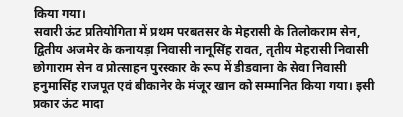किया गया।
सवारी ऊंट प्रतियोगिता में प्रथम परबतसर के मेहरासी के तिलोकराम सेन, द्वितीय अजमेर के कनायड़ा निवासी नानूसिंह रावत, तृतीय मेहरासी निवासी छोगाराम सेन व प्रोत्साहन पुरस्कार के रूप में डीडवाना के सेवा निवासी हनुमासिंह राजपूत एवं बीकानेर के मंजूर खान को सम्मानित किया गया। इसी प्रकार ऊंट मादा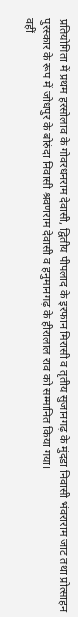प्रतियोगिता में प्रथम हरसोलाव के गोवरधनराम देवासी, द्वितीय पीपलाद के इरफान मिरासी व तृतीय सुजानगढ़ के मुंदडा निवासी भंवराराम जाट तथा प्रोत्साहन पुरस्कार के रूप में जोधपुर के बोरुंदा निवासी श्रवणराम देवासी व हनुमानगढ़ के हीरालाल राव को सम्मानित किया गया।
वहीं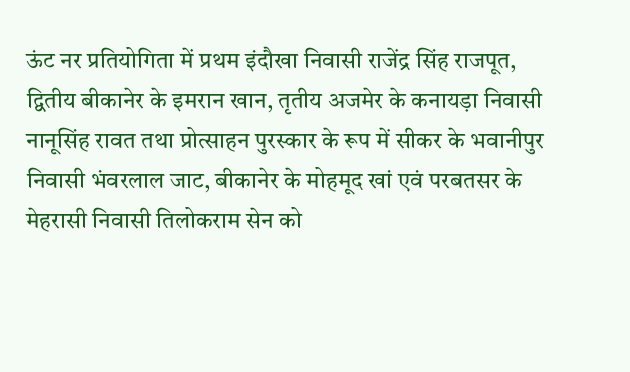ऊंट नर प्रतियोगिता में प्रथम इंदौखा निवासी राजेंद्र सिंह राजपूत, द्वितीय बीकानेर के इमरान खान, तृतीय अजमेर के कनायड़ा निवासी नानूसिंह रावत तथा प्रोत्साहन पुरस्कार के रूप में सीकर के भवानीपुर निवासी भंवरलाल जाट, बीकानेर के मोहमूद खां एवं परबतसर के मेहरासी निवासी तिलोकराम सेन को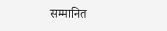सम्मानित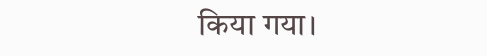किया गया।